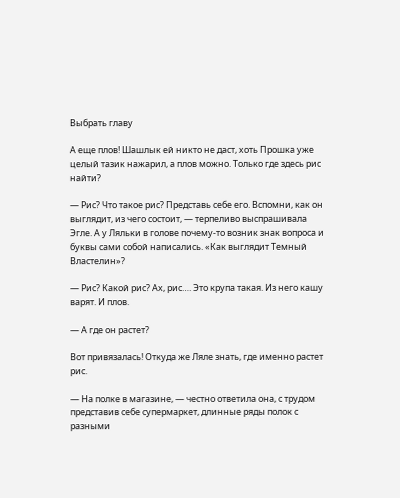Выбрать главу

А еще плов! Шашлык ей никто не даст, хоть Прошка уже целый тазик нажарил, а плов можно. Только где здесь рис найти?

— Рис? Что такое рис? Представь себе его. Вспомни, как он выглядит, из чего состоит, — терпеливо выспрашивала Эгле. А у Ляльки в голове почему-то возник знак вопроса и буквы сами собой написались. «Как выглядит Темный Властелин»?

— Рис? Какой рис? Ах, рис…. Это крупа такая. Из него кашу варят. И плов.

— А где он растет?

Вот привязалась! Откуда же Ляле знать, где именно растет рис.

— На полке в магазине, — честно ответила она, с трудом представив себе супермаркет, длинные ряды полок с разными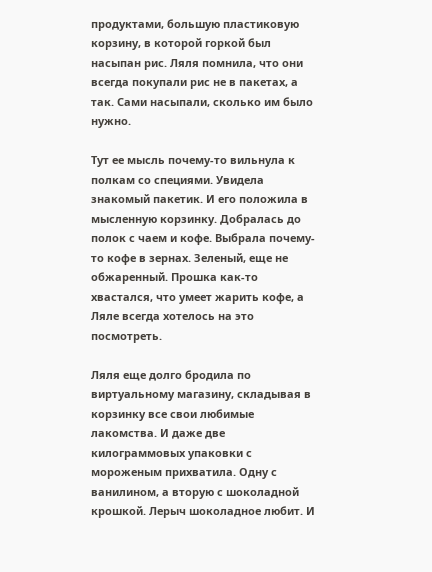продуктами, большую пластиковую корзину, в которой горкой был насыпан рис. Ляля помнила, что они всегда покупали рис не в пакетах, а так. Сами насыпали, сколько им было нужно.

Тут ее мысль почему-то вильнула к полкам со специями. Увидела знакомый пакетик. И его положила в мысленную корзинку. Добралась до полок с чаем и кофе. Выбрала почему-то кофе в зернах. Зеленый, еще не обжаренный. Прошка как-то хвастался, что умеет жарить кофе, а Ляле всегда хотелось на это посмотреть.

Ляля еще долго бродила по виртуальному магазину, складывая в корзинку все свои любимые лакомства. И даже две килограммовых упаковки с мороженым прихватила. Одну с ванилином, а вторую с шоколадной крошкой. Лерыч шоколадное любит. И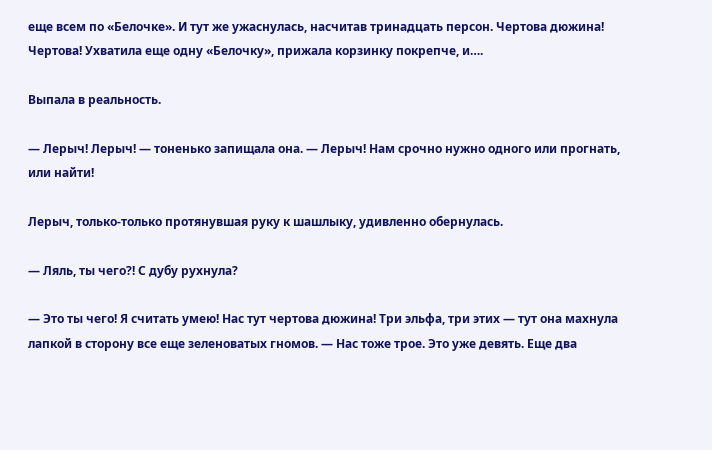еще всем по «Белочке». И тут же ужаснулась, насчитав тринадцать персон. Чертова дюжина! Чертова! Ухватила еще одну «Белочку», прижала корзинку покрепче, и….

Выпала в реальность.

— Лерыч! Лерыч! — тоненько запищала она. — Лерыч! Нам срочно нужно одного или прогнать, или найти!

Лерыч, только-только протянувшая руку к шашлыку, удивленно обернулась.

— Ляль, ты чего?! С дубу рухнула?

— Это ты чего! Я считать умею! Нас тут чертова дюжина! Три эльфа, три этих — тут она махнула лапкой в сторону все еще зеленоватых гномов. — Нас тоже трое. Это уже девять. Еще два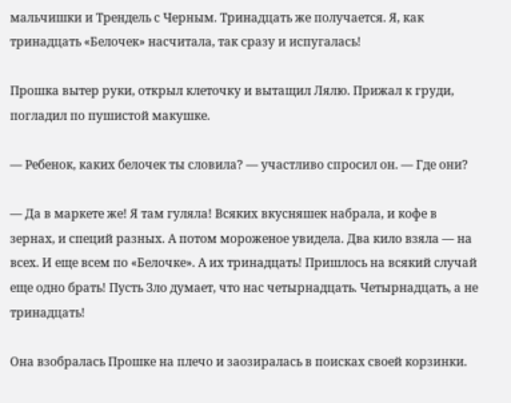мальчишки и Трендель с Черным. Тринадцать же получается. Я, как тринадцать «Белочек» насчитала, так сразу и испугалась!

Прошка вытер руки, открыл клеточку и вытащил Лялю. Прижал к груди, погладил по пушистой макушке.

— Ребенок, каких белочек ты словила? — участливо спросил он. — Где они?

— Да в маркете же! Я там гуляла! Всяких вкусняшек набрала, и кофе в зернах, и специй разных. А потом мороженое увидела. Два кило взяла — на всех. И еще всем по «Белочке». А их тринадцать! Пришлось на всякий случай еще одно брать! Пусть Зло думает, что нас четырнадцать. Четырнадцать, а не тринадцать!

Она взобралась Прошке на плечо и заозиралась в поисках своей корзинки.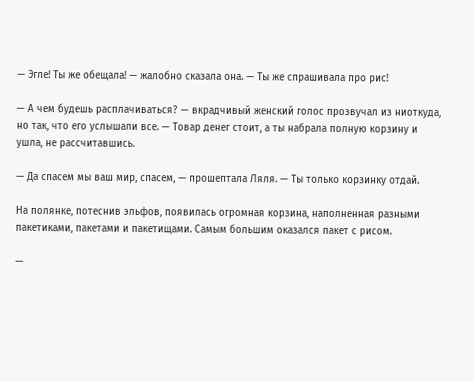— Эгле! Ты же обещала! — жалобно сказала она. — Ты же спрашивала про рис!

— А чем будешь расплачиваться? — вкрадчивый женский голос прозвучал из ниоткуда, но так, что его услышали все. — Товар денег стоит, а ты набрала полную корзину и ушла, не рассчитавшись.

— Да спасем мы ваш мир, спасем, — прошептала Ляля. — Ты только корзинку отдай.

На полянке, потеснив эльфов, появилась огромная корзина, наполненная разными пакетиками, пакетами и пакетищами. Самым большим оказался пакет с рисом.

—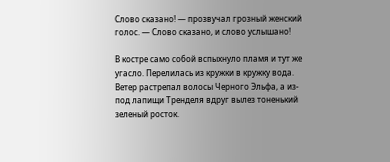Слово сказано! — прозвучал грозный женский голос. — Слово сказано, и слово услышано!

В костре само собой вспыхнуло пламя и тут же угасло. Перелилась из кружки в кружку вода. Ветер растрепал волосы Черного Эльфа, а из-под лапищи Тренделя вдруг вылез тоненький зеленый росток.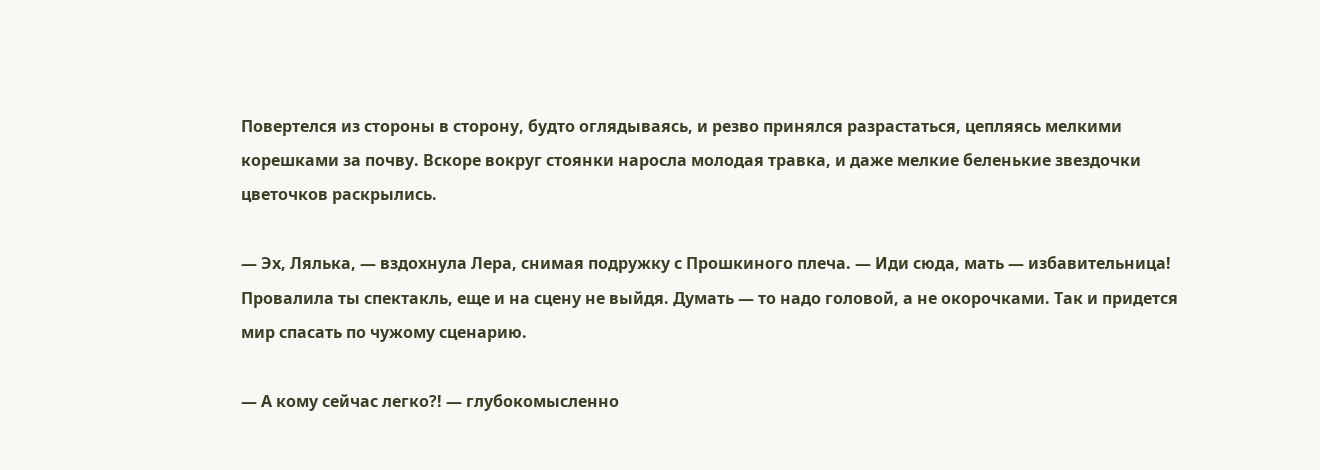Повертелся из стороны в сторону, будто оглядываясь, и резво принялся разрастаться, цепляясь мелкими корешками за почву. Вскоре вокруг стоянки наросла молодая травка, и даже мелкие беленькие звездочки цветочков раскрылись.

— Эх, Лялька, — вздохнула Лера, снимая подружку с Прошкиного плеча. — Иди сюда, мать — избавительница! Провалила ты спектакль, еще и на сцену не выйдя. Думать — то надо головой, а не окорочками. Так и придется мир спасать по чужому сценарию.

— А кому сейчас легко?! — глубокомысленно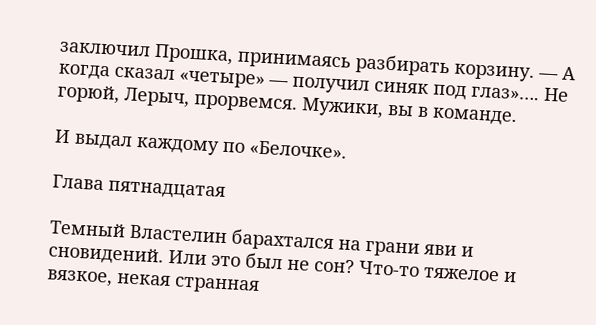заключил Прошка, принимаясь разбирать корзину. — А когда сказал «четыре» — получил синяк под глаз»…. Не горюй, Лерыч, прорвемся. Мужики, вы в команде.

И выдал каждому по «Белочке».

Глава пятнадцатая

Темный Властелин барахтался на грани яви и сновидений. Или это был не сон? Что-то тяжелое и вязкое, некая странная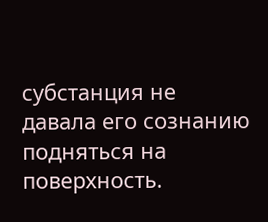субстанция не давала его сознанию подняться на поверхность.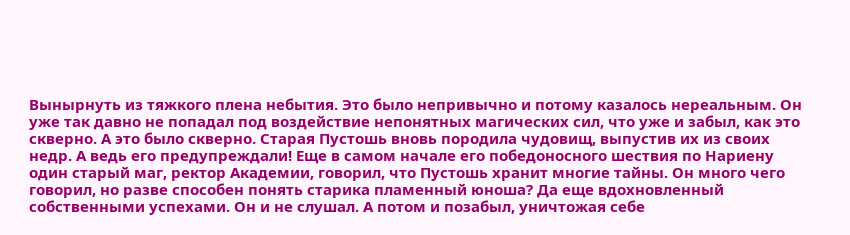Вынырнуть из тяжкого плена небытия. Это было непривычно и потому казалось нереальным. Он уже так давно не попадал под воздействие непонятных магических сил, что уже и забыл, как это скверно. А это было скверно. Старая Пустошь вновь породила чудовищ, выпустив их из своих недр. А ведь его предупреждали! Еще в самом начале его победоносного шествия по Нариену один старый маг, ректор Академии, говорил, что Пустошь хранит многие тайны. Он много чего говорил, но разве способен понять старика пламенный юноша? Да еще вдохновленный собственными успехами. Он и не слушал. А потом и позабыл, уничтожая себе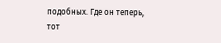подобных. Где он теперь, тот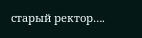старый ректор….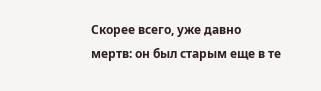Скорее всего, уже давно мертв: он был старым еще в те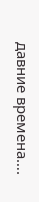давние времена….